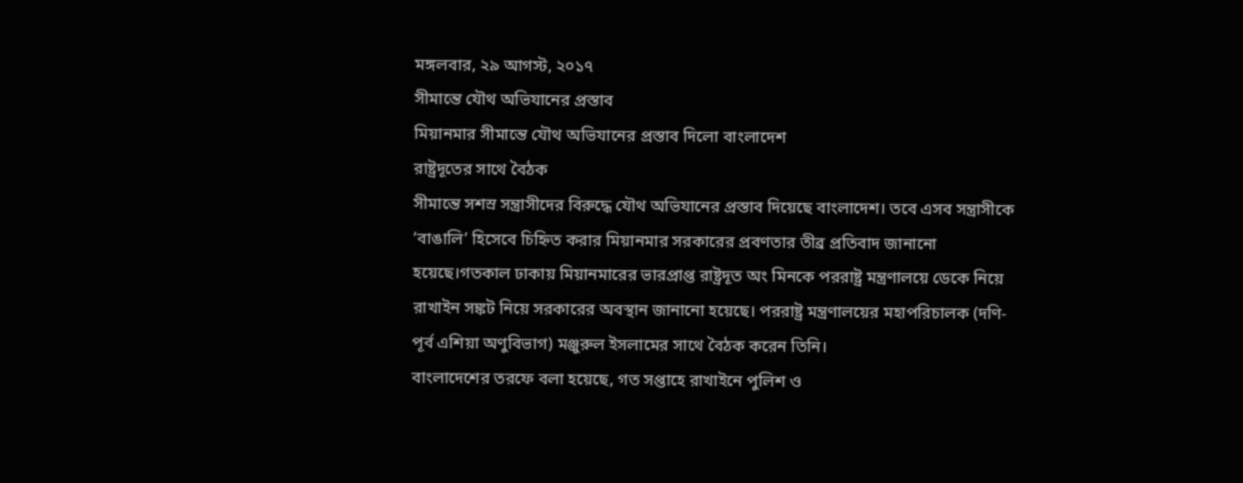মঙ্গলবার, ২৯ আগস্ট, ২০১৭
সীমান্তে যৌথ অভিযানের প্রস্তাব
মিয়ানমার সীমান্তে যৌথ অভিযানের প্রস্তাব দিলো বাংলাদেশ
রাষ্ট্রদূতের সাথে বৈঠক
সীমান্তে সশস্র সন্ত্রাসীদের বিরুদ্ধে যৌথ অভিযানের প্রস্তাব দিয়েছে বাংলাদেশ। তবে এসব সন্ত্রাসীকে ‘বাঙালি’ হিসেবে চিহ্নিত করার মিয়ানমার সরকারের প্রবণতার তীব্র প্রতিবাদ জানানো হয়েছে।গতকাল ঢাকায় মিয়ানমারের ভারপ্রাপ্ত রাষ্ট্রদূত অং মিনকে পররাষ্ট্র মন্ত্রণালয়ে ডেকে নিয়ে রাখাইন সঙ্কট নিয়ে সরকারের অবস্থান জানানো হয়েছে। পররাষ্ট্র মন্ত্রণালয়ের মহাপরিচালক (দণি-পূর্ব এশিয়া অণুবিভাগ) মঞ্জুরুল ইসলামের সাথে বৈঠক করেন তিনি।
বাংলাদেশের তরফে বলা হয়েছে, গত সপ্তাহে রাখাইনে পুলিশ ও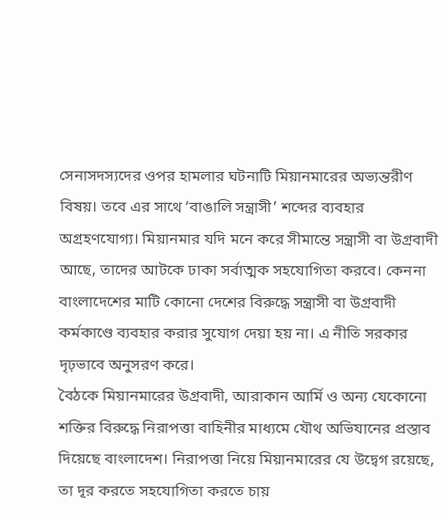সেনাসদস্যদের ওপর হামলার ঘটনাটি মিয়ানমারের অভ্যন্তরীণ বিষয়। তবে এর সাথে ‘বাঙালি সন্ত্রাসী’ শব্দের ব্যবহার অগ্রহণযোগ্য। মিয়ানমার যদি মনে করে সীমান্তে সন্ত্রাসী বা উগ্রবাদী আছে, তাদের আটকে ঢাকা সর্বাত্মক সহযোগিতা করবে। কেননা বাংলাদেশের মাটি কোনো দেশের বিরুদ্ধে সন্ত্রাসী বা উগ্রবাদী কর্মকাণ্ডে ব্যবহার করার সুযোগ দেয়া হয় না। এ নীতি সরকার দৃঢ়ভাবে অনুসরণ করে।
বৈঠকে মিয়ানমারের উগ্রবাদী, আরাকান আর্মি ও অন্য যেকোনো শক্তির বিরুদ্ধে নিরাপত্তা বাহিনীর মাধ্যমে যৌথ অভিযানের প্রস্তাব দিয়েছে বাংলাদেশ। নিরাপত্তা নিয়ে মিয়ানমারের যে উদ্বেগ রয়েছে, তা দূর করতে সহযোগিতা করতে চায়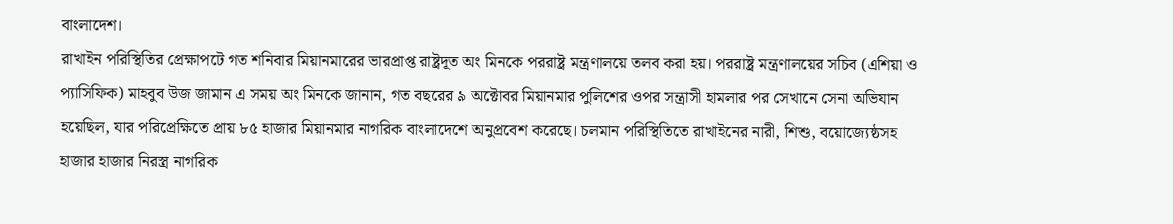বাংলাদেশ।
রাখাইন পরিস্থিতির প্রেক্ষাপটে গত শনিবার মিয়ানমারের ভারপ্রাপ্ত রাষ্ট্রদূত অং মিনকে পররাষ্ট্র মন্ত্রণালয়ে তলব করা হয়। পররাষ্ট্র মন্ত্রণালয়ের সচিব (এশিয়া ও প্যাসিফিক) মাহবুব উজ জামান এ সময় অং মিনকে জানান, গত বছরের ৯ অক্টোবর মিয়ানমার পুলিশের ওপর সন্ত্রাসী হামলার পর সেখানে সেনা অভিযান হয়েছিল, যার পরিপ্রেক্ষিতে প্রায় ৮৫ হাজার মিয়ানমার নাগরিক বাংলাদেশে অনুপ্রবেশ করেছে। চলমান পরিস্থিতিতে রাখাইনের নারী, শিশু, বয়োজ্যেষ্ঠসহ হাজার হাজার নিরস্ত্র নাগরিক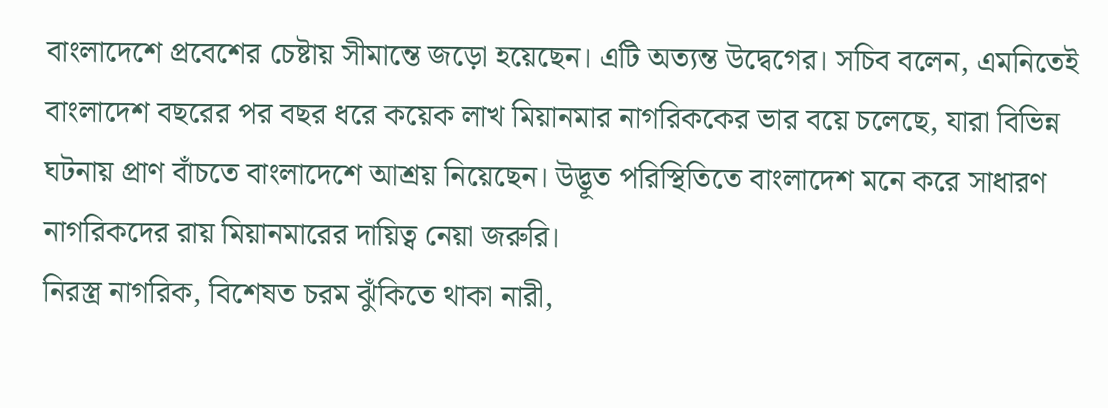বাংলাদেশে প্রবেশের চেষ্টায় সীমান্তে জড়ো হয়েছেন। এটি অত্যন্ত উদ্বেগের। সচিব বলেন, এমনিতেই বাংলাদেশ বছরের পর বছর ধরে কয়েক লাখ মিয়ানমার নাগরিককের ভার বয়ে চলেছে, যারা বিভিন্ন ঘটনায় প্রাণ বাঁচতে বাংলাদেশে আশ্রয় নিয়েছেন। উদ্ভূত পরিস্থিতিতে বাংলাদেশ মনে করে সাধারণ নাগরিকদের রায় মিয়ানমারের দায়িত্ব নেয়া জরুরি।
নিরস্ত্র নাগরিক, বিশেষত চরম ঝুঁকিতে থাকা নারী,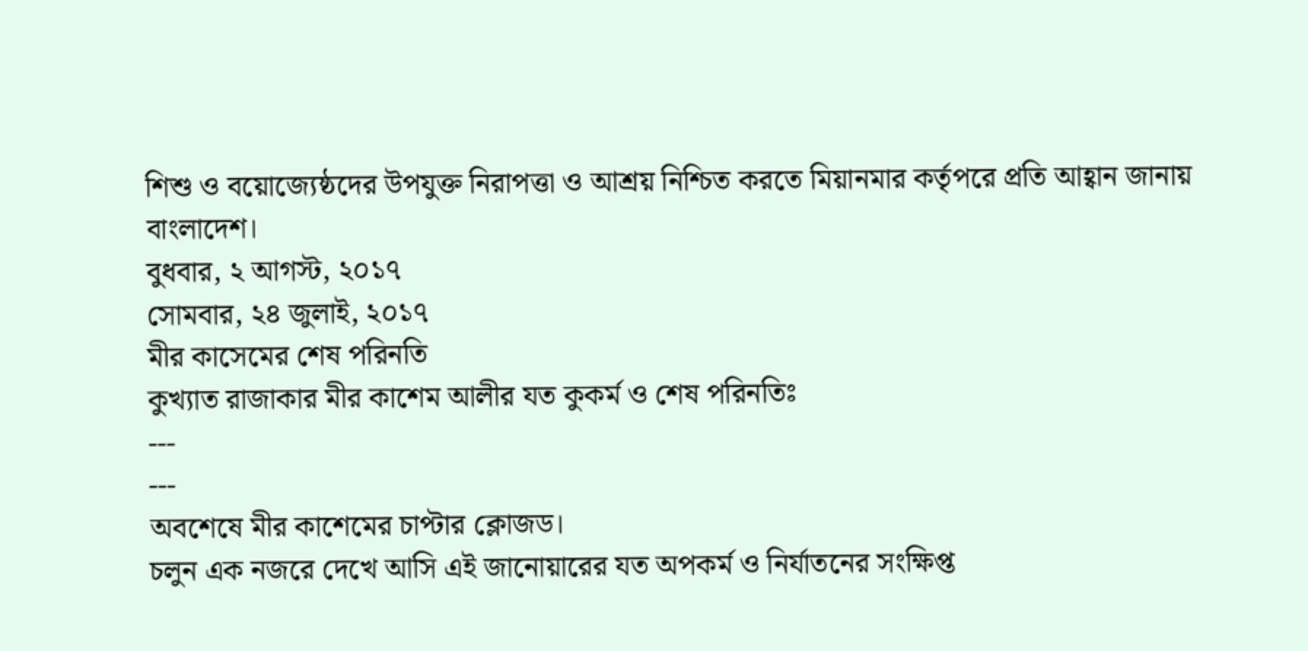শিশু ও বয়োজ্যেষ্ঠদের উপযুক্ত নিরাপত্তা ও আশ্রয় নিশ্চিত করতে মিয়ানমার কর্তৃপরে প্রতি আহ্বান জানায় বাংলাদেশ।
বুধবার, ২ আগস্ট, ২০১৭
সোমবার, ২৪ জুলাই, ২০১৭
মীর কাসেমের শেষ পরিনতি
কুখ্যাত রাজাকার মীর কাশেম আলীর যত কুকর্ম ও শেষ পরিনতিঃ
---
---
অবশেষে মীর কাশেমের চাপ্টার ক্লোজড।
চলুন এক নজরে দেখে আসি এই জানোয়ারের যত অপকর্ম ও নির্যাতনের সংক্ষিপ্ত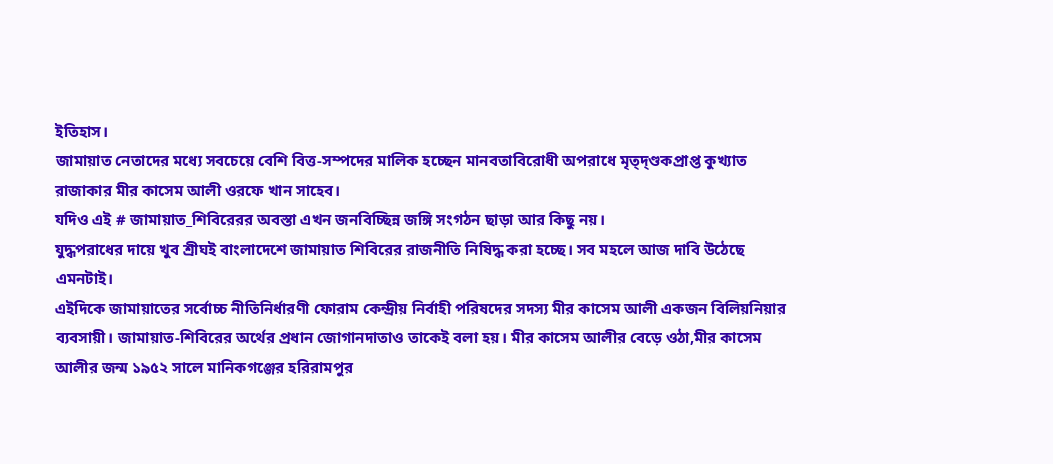ইতিহাস।
জামায়াত নেতাদের মধ্যে সবচেয়ে বেশি বিত্ত-সম্পদের মালিক হচ্ছেন মানবতাবিরোধী অপরাধে মৃত্দ্ণ্ডকপ্রাপ্ত কুখ্যাত রাজাকার মীর কাসেম আলী ওরফে খান সাহেব।
যদিও এই # জামায়াত_শিবিরেরর অবস্তা এখন জনবিচ্ছিন্ন জঙ্গি সংগঠন ছাড়া আর কিছু নয়।
যুদ্ধপরাধের দায়ে খুব শ্রীঘই বাংলাদেশে জামায়াত শিবিরের রাজনীতি নিষিদ্ধ করা হচ্ছে। সব মহলে আজ দাবি উঠেছে এমনটাই।
এইদিকে জামায়াতের সর্বোচ্চ নীতিনির্ধারণী ফোরাম কেন্দ্রীয় নির্বাহী পরিষদের সদস্য মীর কাসেম আলী একজন বিলিয়নিয়ার ব্যবসায়ী। জামায়াত-শিবিরের অর্থের প্রধান জোগানদাতাও তাকেই বলা হয়। মীর কাসেম আলীর বেড়ে ওঠা,মীর কাসেম আলীর জন্ম ১৯৫২ সালে মানিকগঞ্জের হরিরামপুর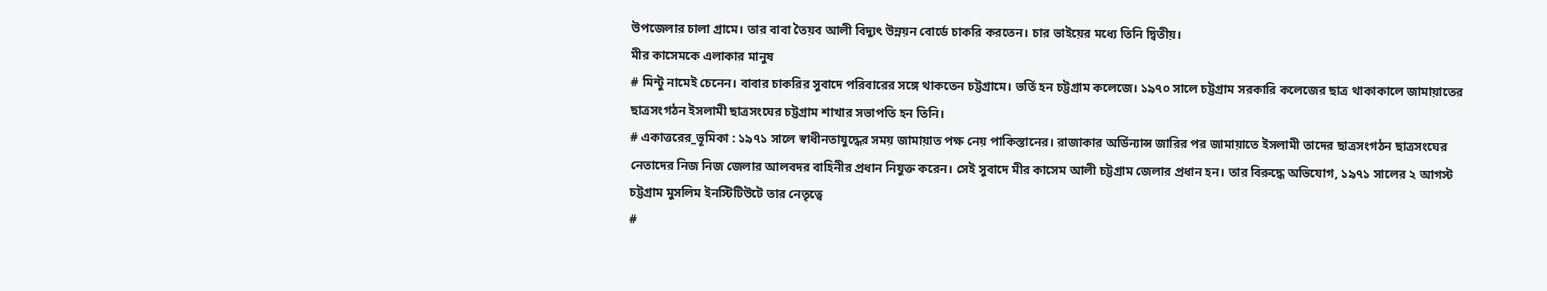উপজেলার চালা গ্রামে। তার বাবা তৈয়ব আলী বিদ্যুৎ উন্নয়ন বোর্ডে চাকরি করতেন। চার ভাইয়ের মধ্যে তিনি দ্বিতীয়।
মীর কাসেমকে এলাকার মানুষ
# মিন্টু নামেই চেনেন। বাবার চাকরির সুবাদে পরিবারের সঙ্গে থাকতেন চট্টগ্রামে। ভর্তি হন চট্টগ্রাম কলেজে। ১৯৭০ সালে চট্টগ্রাম সরকারি কলেজের ছাত্র থাকাকালে জামায়াতের ছাত্রসংগঠন ইসলামী ছাত্রসংঘের চট্টগ্রাম শাখার সভাপতি হন তিনি।
# একাত্তরের_ভূমিকা : ১৯৭১ সালে স্বাধীনতাযুদ্ধের সময় জামায়াত পক্ষ নেয় পাকিস্তানের। রাজাকার অর্ডিন্যান্স জারির পর জামায়াতে ইসলামী তাদের ছাত্রসংগঠন ছাত্রসংঘের নেতাদের নিজ নিজ জেলার আলবদর বাহিনীর প্রধান নিযুক্ত করেন। সেই সুবাদে মীর কাসেম আলী চট্টগ্রাম জেলার প্রধান হন। তার বিরুদ্ধে অভিযোগ, ১৯৭১ সালের ২ আগস্ট চট্টগ্রাম মুসলিম ইনস্টিটিউটে তার নেতৃত্বে
#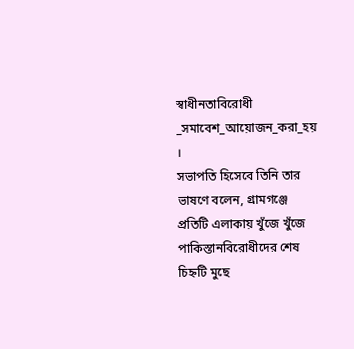স্বাধীনতাবিরোধী
_সমাবেশ_আয়োজন_করা_হয় ।
সভাপতি হিসেবে তিনি তার ভাষণে বলেন, গ্রামগঞ্জে প্রতিটি এলাকায় খুঁজে খুঁজে পাকিস্তানবিরোধীদের শেষ চিহ্নটি মুছে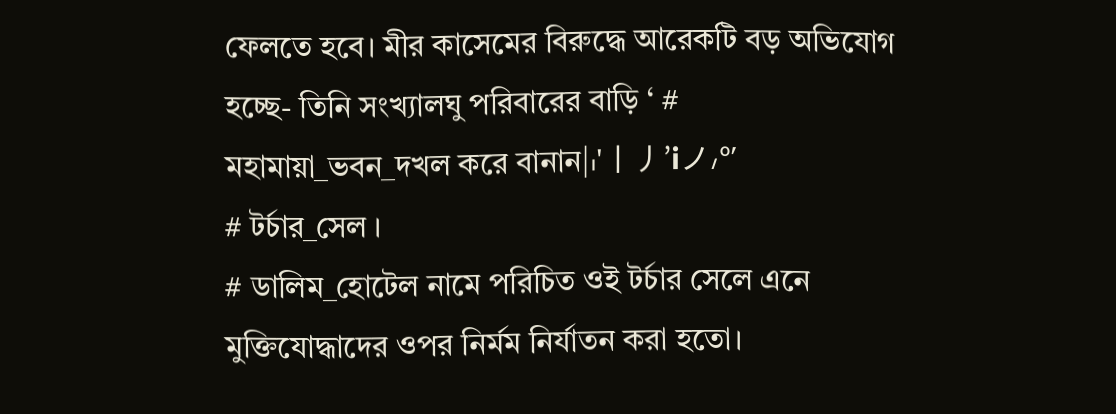ফেলতে হবে। মীর কাসেমের বিরুদ্ধে আরেকটি বড় অভিযোগ হচ্ছে- তিনি সংখ্যালঘু পরিবারের বাড়ি ‘ # মহামায়া_ভবন_দখল করে বানান|៲'丨丿’iノ៸°′
# টর্চার_সেল ।
# ডালিম_হোটেল নামে পরিচিত ওই টর্চার সেলে এনে মুক্তিযোদ্ধাদের ওপর নির্মম নির্যাতন করা হতো।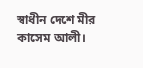স্বাধীন দেশে মীর কাসেম আলী।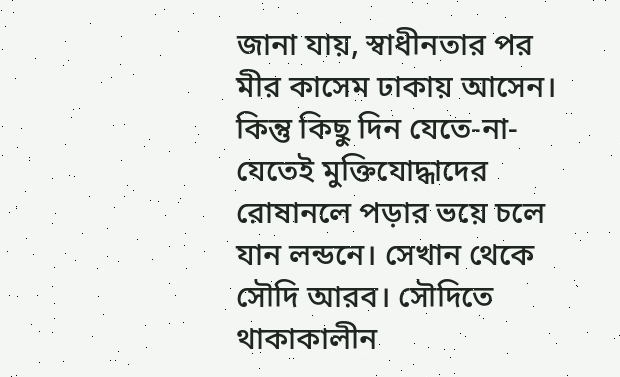জানা যায়, স্বাধীনতার পর মীর কাসেম ঢাকায় আসেন। কিন্তু কিছু দিন যেতে-না-যেতেই মুক্তিযোদ্ধাদের রোষানলে পড়ার ভয়ে চলে যান লন্ডনে। সেখান থেকে সৌদি আরব। সৌদিতে থাকাকালীন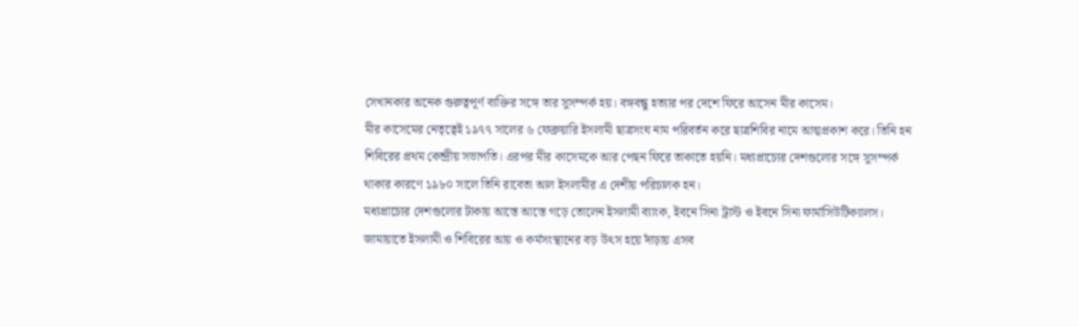সেখানকার অনেক গুরুত্বপূর্ণ ব্যক্তির সঙ্গে তার সুসম্পর্ক হয়। বঙ্গবন্ধু হত্যার পর দেশে ফিরে আসেন মীর কাসেম।
মীর কাসেমের নেতৃত্বেই ১৯৭৭ সালের ৬ ফেব্রুয়ারি ইসলামী ছাত্রসংঘ নাম পরিবর্তন করে ছাত্রশিবির নামে আত্মপ্রকাশ করে। তিনি হন শিবিরের প্রথম কেন্দ্রীয় সভাপতি। এরপর মীর কাসেমকে আর পেছন ফিরে তাকাতে হয়নি। মধ্যপ্রাচ্যের দেশগুলোর সঙ্গে সুসম্পর্ক থাকার কারণে ১৯৮০ সালে তিনি রাবেতা আল ইসলামীর এ দেশীয় পরিচালক হন।
মধ্যপ্রাচ্যের দেশগুলোর টাকায় আস্তে আস্তে গড়ে তোলেন ইসলামী ব্যাংক, ইবনে সিনা ট্রাস্ট ও ইবনে সিনা ফার্মাসিউটিক্যালস। জামায়াতে ইসলামী ও শিবিরের আয় ও কর্মসংস্থানের বড় উৎস হয়ে দাঁড়ায় এসব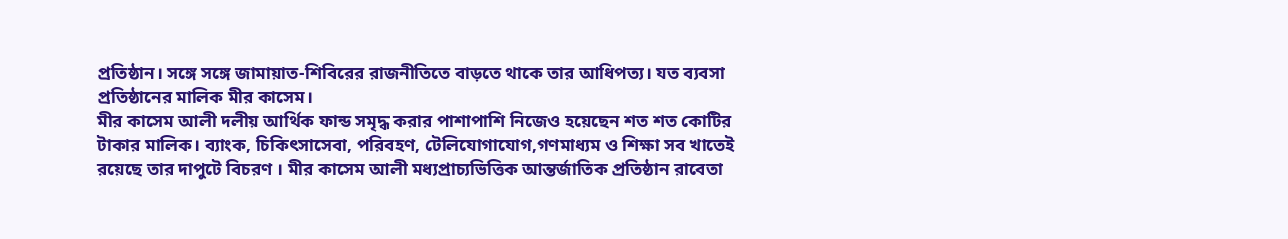প্রতিষ্ঠান। সঙ্গে সঙ্গে জামায়াত-শিবিরের রাজনীতিতে বাড়তে থাকে তার আধিপত্য। যত ব্যবসা প্রতিষ্ঠানের মালিক মীর কাসেম।
মীর কাসেম আলী দলীয় আর্থিক ফান্ড সমৃদ্ধ করার পাশাপাশি নিজেও হয়েছেন শত শত কোটির টাকার মালিক। ব্যাংক, চিকিৎসাসেবা, পরিবহণ, টেলিযোগাযোগ,গণমাধ্যম ও শিক্ষা সব খাতেই রয়েছে তার দাপুটে বিচরণ । মীর কাসেম আলী মধ্যপ্রাচ্যভিত্তিক আন্তর্জাতিক প্রতিষ্ঠান রাবেতা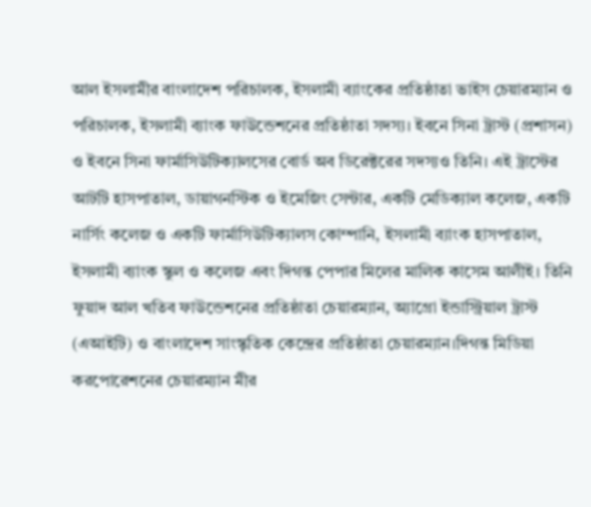আল ইসলামীর বাংলাদেশ পরিচালক, ইসলামী ব্যাংকের প্রতিষ্ঠাতা ভাইস চেয়ারম্যান ও পরিচালক, ইসলামী ব্যাংক ফাউন্ডেশনের প্রতিষ্ঠাতা সদস্য। ইবনে সিনা ট্রাস্ট (প্রশাসন) ও ইবনে সিনা ফার্মাসিউটিক্যালসের বোর্ড অব ডিরেক্টরের সদস্যও তিনি। এই ট্রাস্টের আটটি হাসপাতাল, ডায়াগনস্টিক ও ইমেজিং সেন্টার, একটি মেডিক্যাল কলেজ, একটি নার্সিং কলেজ ও একটি ফার্মাসিউটিক্যালস কোম্পানি, ইসলামী ব্যাংক হাসপাতাল, ইসলামী ব্যাংক স্কুল ও কলেজ এবং দিগন্ত পেপার মিলের মালিক কাসেম আলীই। তিনি ফুয়াদ আল খতিব ফাউন্ডেশনের প্রতিষ্ঠাতা চেয়ারম্যান, অ্যাগ্রো ইন্ডাস্ট্রিয়াল ট্রাস্ট (এআইটি) ও বাংলাদেশ সাংস্কৃতিক কেন্দ্রের প্রতিষ্ঠাতা চেয়ারম্যান।দিগন্ত মিডিয়া করপোরেশনের চেয়ারম্যান মীর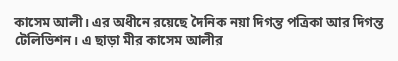কাসেম আলী। এর অধীনে রয়েছে দৈনিক নয়া দিগন্ত পত্রিকা আর দিগন্ত টেলিভিশন। এ ছাড়া মীর কাসেম আলীর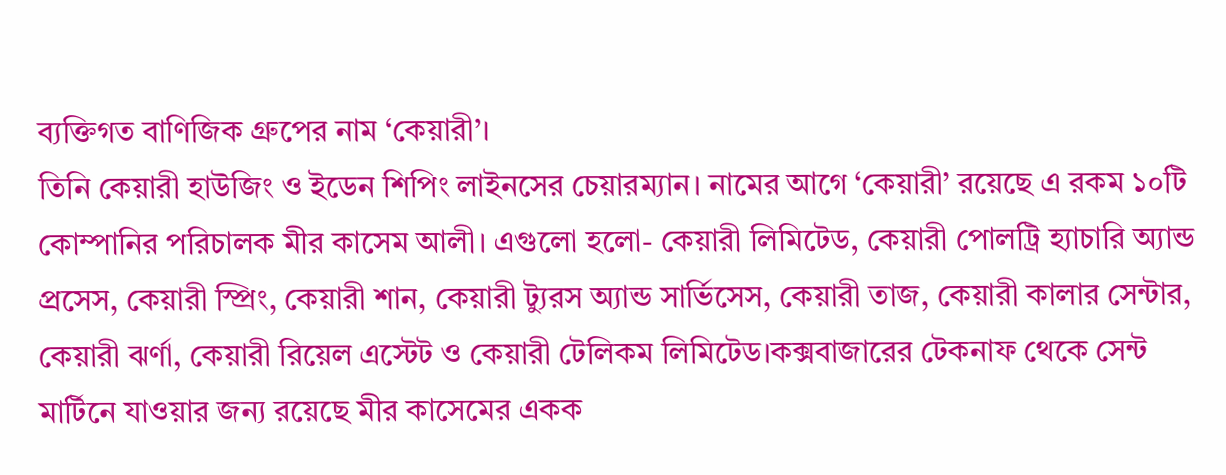ব্যক্তিগত বাণিজিক গ্রুপের নাম ‘কেয়ারী’।
তিনি কেয়ারী হাউজিং ও ইডেন শিপিং লাইনসের চেয়ারম্যান। নামের আগে ‘কেয়ারী’ রয়েছে এ রকম ১০টি কোম্পানির পরিচালক মীর কাসেম আলী। এগুলো হলো- কেয়ারী লিমিটেড, কেয়ারী পোলট্রি হ্যাচারি অ্যান্ড প্রসেস, কেয়ারী স্প্রিং, কেয়ারী শান, কেয়ারী ট্যুরস অ্যান্ড সার্ভিসেস, কেয়ারী তাজ, কেয়ারী কালার সেন্টার, কেয়ারী ঝর্ণা, কেয়ারী রিয়েল এস্টেট ও কেয়ারী টেলিকম লিমিটেড।কক্সবাজারের টেকনাফ থেকে সেন্ট মার্টিনে যাওয়ার জন্য রয়েছে মীর কাসেমের একক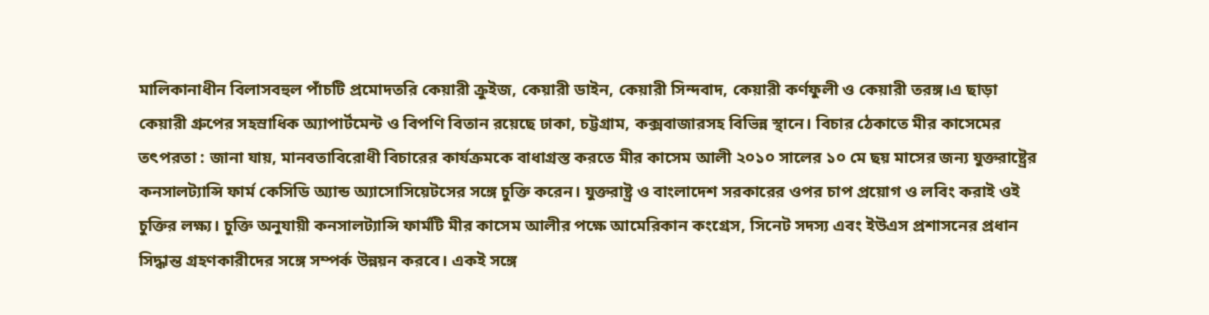মালিকানাধীন বিলাসবহুল পাঁচটি প্রমোদতরি কেয়ারী ক্রুইজ, কেয়ারী ডাইন, কেয়ারী সিন্দবাদ, কেয়ারী কর্ণফুলী ও কেয়ারী তরঙ্গ।এ ছাড়া কেয়ারী গ্রুপের সহস্রাধিক অ্যাপার্টমেন্ট ও বিপণি বিতান রয়েছে ঢাকা, চট্টগ্রাম, কক্সবাজারসহ বিভিন্ন স্থানে। বিচার ঠেকাতে মীর কাসেমের তৎপরতা : জানা যায়, মানবতাবিরোধী বিচারের কার্যক্রমকে বাধাগ্রস্ত করতে মীর কাসেম আলী ২০১০ সালের ১০ মে ছয় মাসের জন্য যুক্তরাষ্ট্রের কনসালট্যান্সি ফার্ম কেসিডি অ্যান্ড অ্যাসোসিয়েটসের সঙ্গে চুক্তি করেন। যুক্তরাষ্ট্র ও বাংলাদেশ সরকারের ওপর চাপ প্রয়োগ ও লবিং করাই ওই চুক্তির লক্ষ্য। চুক্তি অনুযায়ী কনসালট্যান্সি ফার্মটি মীর কাসেম আলীর পক্ষে আমেরিকান কংগ্রেস, সিনেট সদস্য এবং ইউএস প্রশাসনের প্রধান সিদ্ধান্ত গ্রহণকারীদের সঙ্গে সম্পর্ক উন্নয়ন করবে। একই সঙ্গে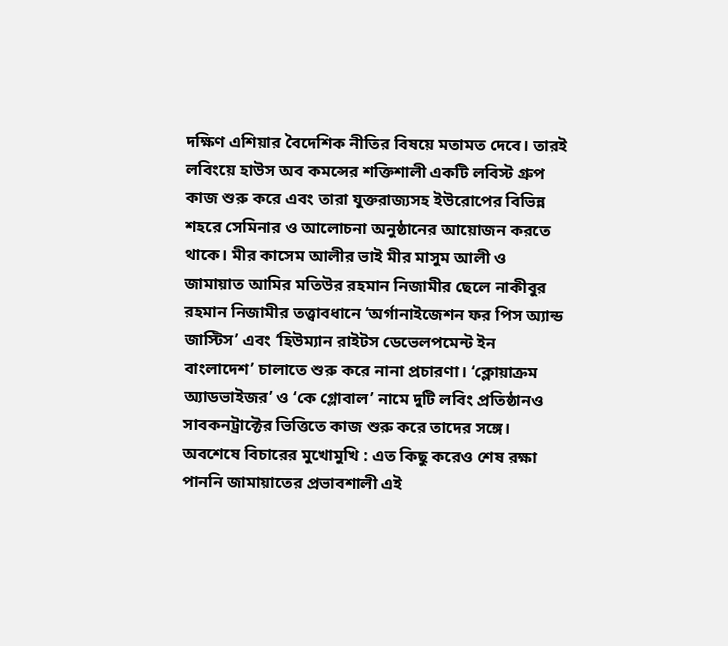দক্ষিণ এশিয়ার বৈদেশিক নীতির বিষয়ে মতামত দেবে। তারই লবিংয়ে হাউস অব কমন্সের শক্তিশালী একটি লবিস্ট গ্রুপ কাজ শুরু করে এবং তারা যুক্তরাজ্যসহ ইউরোপের বিভিন্ন শহরে সেমিনার ও আলোচনা অনুষ্ঠানের আয়োজন করতে থাকে। মীর কাসেম আলীর ভাই মীর মাসুম আলী ও জামায়াত আমির মতিউর রহমান নিজামীর ছেলে নাকীবুর রহমান নিজামীর তত্ত্বাবধানে ‘অর্গানাইজেশন ফর পিস অ্যান্ড জাস্টিস’ এবং ‘হিউম্যান রাইটস ডেভেলপমেন্ট ইন বাংলাদেশ’ চালাতে শুরু করে নানা প্রচারণা। ‘ক্লোয়াক্রম অ্যাডভাইজর’ ও ‘কে গ্লোবাল’ নামে দুটি লবিং প্রতিষ্ঠানও সাবকনট্রাক্টের ভিত্তিতে কাজ শুরু করে তাদের সঙ্গে। অবশেষে বিচারের মুখোমুখি : এত কিছু করেও শেষ রক্ষা পাননি জামায়াতের প্রভাবশালী এই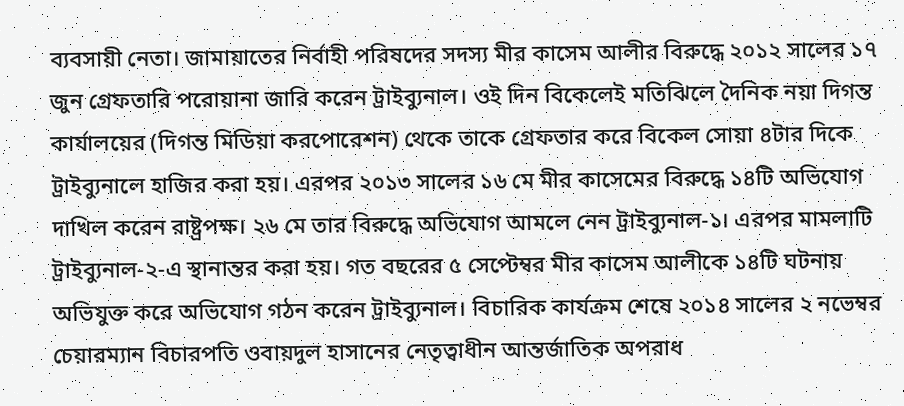ব্যবসায়ী নেতা। জামায়াতের নির্বাহী পরিষদের সদস্য মীর কাসেম আলীর বিরুদ্ধে ২০১২ সালের ১৭ জুন গ্রেফতারি পরোয়ানা জারি করেন ট্রাইব্যুনাল। ওই দিন বিকেলেই মতিঝিলে দৈনিক নয়া দিগন্ত কার্যালয়ের (দিগন্ত মিডিয়া করপোরেশন) থেকে তাকে গ্রেফতার করে বিকেল সোয়া ৪টার দিকে ট্রাইব্যুনালে হাজির করা হয়। এরপর ২০১৩ সালের ১৬ মে মীর কাসেমের বিরুদ্ধে ১৪টি অভিযোগ দাখিল করেন রাষ্ট্রপক্ষ। ২৬ মে তার বিরুদ্ধে অভিযোগ আমলে নেন ট্রাইব্যুনাল-১। এরপর মামলাটি ট্রাইব্যুনাল-২-এ স্থানান্তর করা হয়। গত বছরের ৫ সেপ্টেম্বর মীর কাসেম আলীকে ১৪টি ঘটনায় অভিযুক্ত করে অভিযোগ গঠন করেন ট্রাইব্যুনাল। বিচারিক কার্যক্রম শেষে ২০১৪ সালের ২ নভেম্বর চেয়ারম্যান বিচারপতি ওবায়দুল হাসানের নেতৃত্বাধীন আন্তর্জাতিক অপরাধ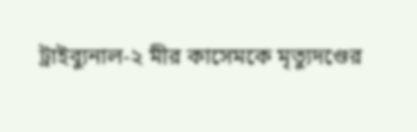ট্রাইব্যুনাল-২ মীর কাসেমকে মৃত্যুদণ্ডের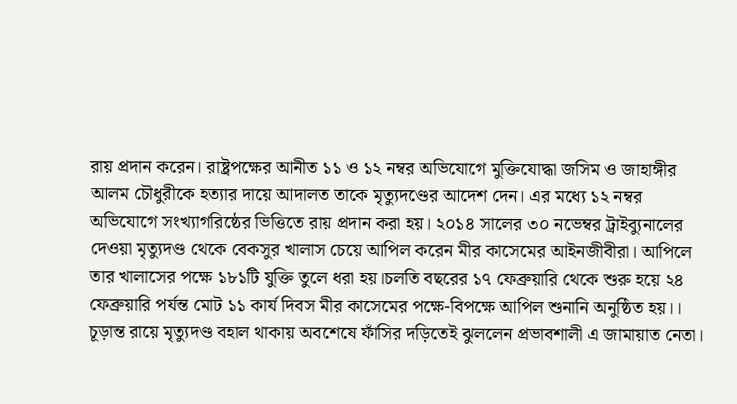রায় প্রদান করেন। রাষ্ট্রপক্ষের আনীত ১১ ও ১২ নম্বর অভিযোগে মুক্তিযোদ্ধা জসিম ও জাহাঙ্গীর আলম চৌধুরীকে হত্যার দায়ে আদালত তাকে মৃত্যুদণ্ডের আদেশ দেন। এর মধ্যে ১২ নম্বর অভিযোগে সংখ্যাগরিষ্ঠের ভিত্তিতে রায় প্রদান করা হয়। ২০১৪ সালের ৩০ নভেম্বর ট্রাইব্যুনালের দেওয়া মৃত্যুদণ্ড থেকে বেকসুর খালাস চেয়ে আপিল করেন মীর কাসেমের আইনজীবীরা। আপিলে তার খালাসের পক্ষে ১৮১টি যুক্তি তুলে ধরা হয়।চলতি বছরের ১৭ ফেব্রুয়ারি থেকে শুরু হয়ে ২৪ ফেব্রুয়ারি পর্যন্ত মোট ১১ কার্য দিবস মীর কাসেমের পক্ষে-বিপক্ষে আপিল শুনানি অনুষ্ঠিত হয়।। চূড়ান্ত রায়ে মৃত্যুদণ্ড বহাল থাকায় অবশেষে ফাঁসির দড়িতেই ঝুললেন প্রভাবশালী এ জামায়াত নেতা।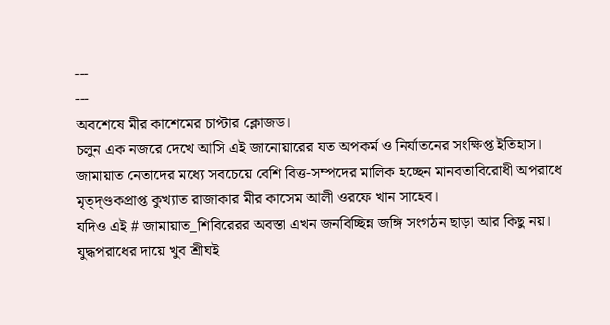---
---
অবশেষে মীর কাশেমের চাপ্টার ক্লোজড।
চলুন এক নজরে দেখে আসি এই জানোয়ারের যত অপকর্ম ও নির্যাতনের সংক্ষিপ্ত ইতিহাস।
জামায়াত নেতাদের মধ্যে সবচেয়ে বেশি বিত্ত-সম্পদের মালিক হচ্ছেন মানবতাবিরোধী অপরাধে মৃত্দ্ণ্ডকপ্রাপ্ত কুখ্যাত রাজাকার মীর কাসেম আলী ওরফে খান সাহেব।
যদিও এই # জামায়াত_শিবিরেরর অবস্তা এখন জনবিচ্ছিন্ন জঙ্গি সংগঠন ছাড়া আর কিছু নয়।
যুদ্ধপরাধের দায়ে খুব শ্রীঘই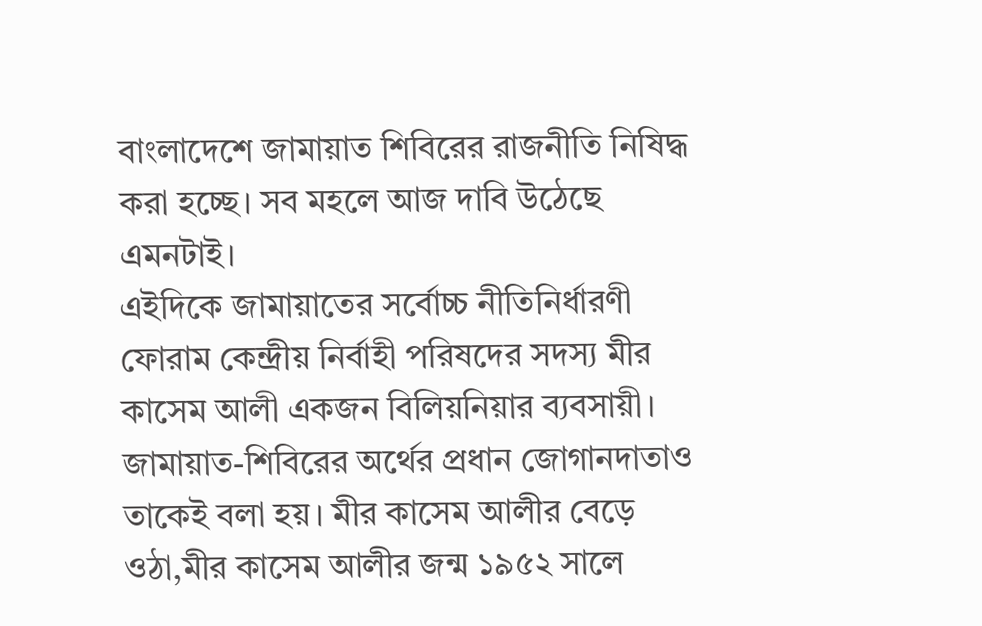বাংলাদেশে জামায়াত শিবিরের রাজনীতি নিষিদ্ধ করা হচ্ছে। সব মহলে আজ দাবি উঠেছে এমনটাই।
এইদিকে জামায়াতের সর্বোচ্চ নীতিনির্ধারণী ফোরাম কেন্দ্রীয় নির্বাহী পরিষদের সদস্য মীর কাসেম আলী একজন বিলিয়নিয়ার ব্যবসায়ী। জামায়াত-শিবিরের অর্থের প্রধান জোগানদাতাও তাকেই বলা হয়। মীর কাসেম আলীর বেড়ে ওঠা,মীর কাসেম আলীর জন্ম ১৯৫২ সালে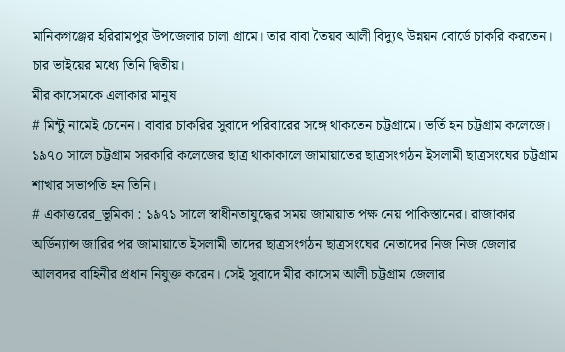মানিকগঞ্জের হরিরামপুর উপজেলার চালা গ্রামে। তার বাবা তৈয়ব আলী বিদ্যুৎ উন্নয়ন বোর্ডে চাকরি করতেন। চার ভাইয়ের মধ্যে তিনি দ্বিতীয়।
মীর কাসেমকে এলাকার মানুষ
# মিন্টু নামেই চেনেন। বাবার চাকরির সুবাদে পরিবারের সঙ্গে থাকতেন চট্টগ্রামে। ভর্তি হন চট্টগ্রাম কলেজে। ১৯৭০ সালে চট্টগ্রাম সরকারি কলেজের ছাত্র থাকাকালে জামায়াতের ছাত্রসংগঠন ইসলামী ছাত্রসংঘের চট্টগ্রাম শাখার সভাপতি হন তিনি।
# একাত্তরের_ভূমিকা : ১৯৭১ সালে স্বাধীনতাযুদ্ধের সময় জামায়াত পক্ষ নেয় পাকিস্তানের। রাজাকার অর্ডিন্যান্স জারির পর জামায়াতে ইসলামী তাদের ছাত্রসংগঠন ছাত্রসংঘের নেতাদের নিজ নিজ জেলার আলবদর বাহিনীর প্রধান নিযুক্ত করেন। সেই সুবাদে মীর কাসেম আলী চট্টগ্রাম জেলার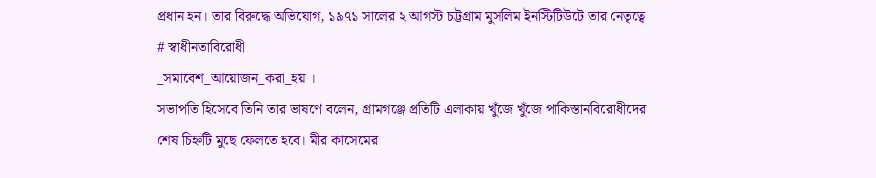প্রধান হন। তার বিরুদ্ধে অভিযোগ, ১৯৭১ সালের ২ আগস্ট চট্টগ্রাম মুসলিম ইনস্টিটিউটে তার নেতৃত্বে
# স্বাধীনতাবিরোধী
_সমাবেশ_আয়োজন_করা_হয় ।
সভাপতি হিসেবে তিনি তার ভাষণে বলেন, গ্রামগঞ্জে প্রতিটি এলাকায় খুঁজে খুঁজে পাকিস্তানবিরোধীদের শেষ চিহ্নটি মুছে ফেলতে হবে। মীর কাসেমের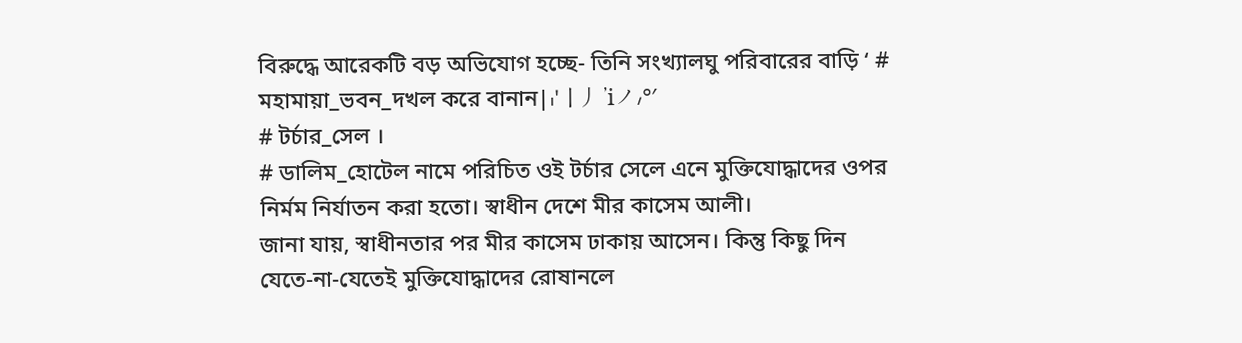বিরুদ্ধে আরেকটি বড় অভিযোগ হচ্ছে- তিনি সংখ্যালঘু পরিবারের বাড়ি ‘ # মহামায়া_ভবন_দখল করে বানান|៲'丨丿’iノ៸°′
# টর্চার_সেল ।
# ডালিম_হোটেল নামে পরিচিত ওই টর্চার সেলে এনে মুক্তিযোদ্ধাদের ওপর নির্মম নির্যাতন করা হতো। স্বাধীন দেশে মীর কাসেম আলী।
জানা যায়, স্বাধীনতার পর মীর কাসেম ঢাকায় আসেন। কিন্তু কিছু দিন যেতে-না-যেতেই মুক্তিযোদ্ধাদের রোষানলে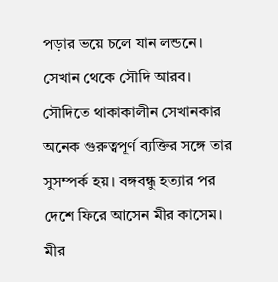পড়ার ভয়ে চলে যান লন্ডনে। সেখান থেকে সৌদি আরব। সৌদিতে থাকাকালীন সেখানকার অনেক গুরুত্বপূর্ণ ব্যক্তির সঙ্গে তার সুসম্পর্ক হয়। বঙ্গবন্ধু হত্যার পর দেশে ফিরে আসেন মীর কাসেম।
মীর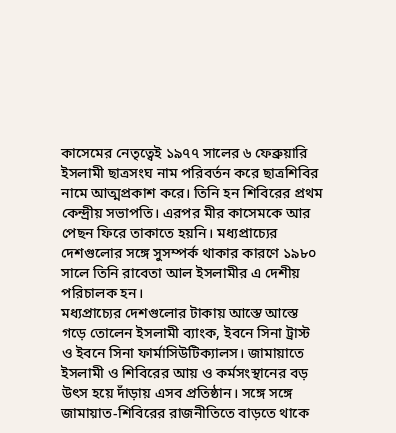কাসেমের নেতৃত্বেই ১৯৭৭ সালের ৬ ফেব্রুয়ারি ইসলামী ছাত্রসংঘ নাম পরিবর্তন করে ছাত্রশিবির নামে আত্মপ্রকাশ করে। তিনি হন শিবিরের প্রথম কেন্দ্রীয় সভাপতি। এরপর মীর কাসেমকে আর পেছন ফিরে তাকাতে হয়নি। মধ্যপ্রাচ্যের দেশগুলোর সঙ্গে সুসম্পর্ক থাকার কারণে ১৯৮০ সালে তিনি রাবেতা আল ইসলামীর এ দেশীয় পরিচালক হন।
মধ্যপ্রাচ্যের দেশগুলোর টাকায় আস্তে আস্তে গড়ে তোলেন ইসলামী ব্যাংক, ইবনে সিনা ট্রাস্ট ও ইবনে সিনা ফার্মাসিউটিক্যালস। জামায়াতে ইসলামী ও শিবিরের আয় ও কর্মসংস্থানের বড় উৎস হয়ে দাঁড়ায় এসব প্রতিষ্ঠান। সঙ্গে সঙ্গে জামায়াত-শিবিরের রাজনীতিতে বাড়তে থাকে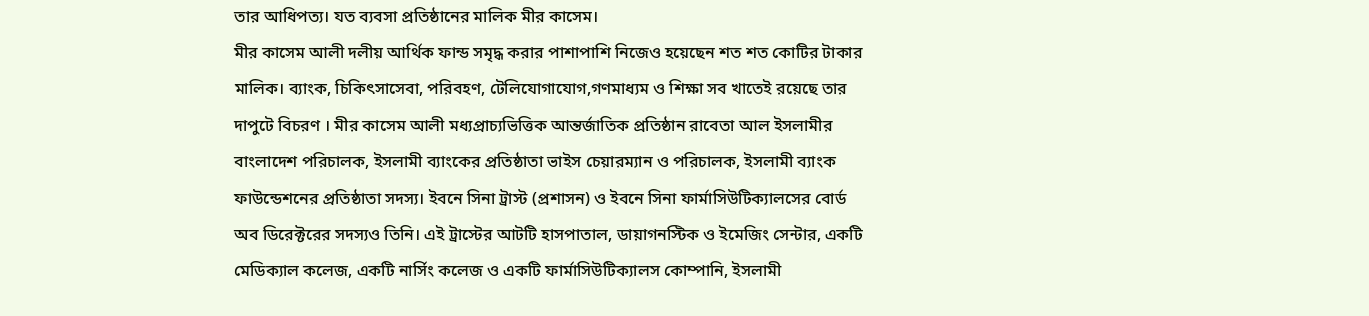তার আধিপত্য। যত ব্যবসা প্রতিষ্ঠানের মালিক মীর কাসেম।
মীর কাসেম আলী দলীয় আর্থিক ফান্ড সমৃদ্ধ করার পাশাপাশি নিজেও হয়েছেন শত শত কোটির টাকার মালিক। ব্যাংক, চিকিৎসাসেবা, পরিবহণ, টেলিযোগাযোগ,গণমাধ্যম ও শিক্ষা সব খাতেই রয়েছে তার দাপুটে বিচরণ । মীর কাসেম আলী মধ্যপ্রাচ্যভিত্তিক আন্তর্জাতিক প্রতিষ্ঠান রাবেতা আল ইসলামীর বাংলাদেশ পরিচালক, ইসলামী ব্যাংকের প্রতিষ্ঠাতা ভাইস চেয়ারম্যান ও পরিচালক, ইসলামী ব্যাংক ফাউন্ডেশনের প্রতিষ্ঠাতা সদস্য। ইবনে সিনা ট্রাস্ট (প্রশাসন) ও ইবনে সিনা ফার্মাসিউটিক্যালসের বোর্ড অব ডিরেক্টরের সদস্যও তিনি। এই ট্রাস্টের আটটি হাসপাতাল, ডায়াগনস্টিক ও ইমেজিং সেন্টার, একটি মেডিক্যাল কলেজ, একটি নার্সিং কলেজ ও একটি ফার্মাসিউটিক্যালস কোম্পানি, ইসলামী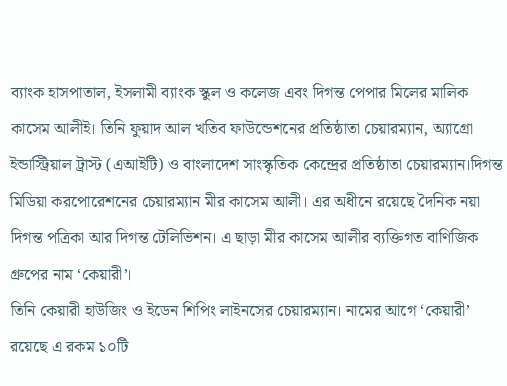ব্যাংক হাসপাতাল, ইসলামী ব্যাংক স্কুল ও কলেজ এবং দিগন্ত পেপার মিলের মালিক কাসেম আলীই। তিনি ফুয়াদ আল খতিব ফাউন্ডেশনের প্রতিষ্ঠাতা চেয়ারম্যান, অ্যাগ্রো ইন্ডাস্ট্রিয়াল ট্রাস্ট (এআইটি) ও বাংলাদেশ সাংস্কৃতিক কেন্দ্রের প্রতিষ্ঠাতা চেয়ারম্যান।দিগন্ত মিডিয়া করপোরেশনের চেয়ারম্যান মীর কাসেম আলী। এর অধীনে রয়েছে দৈনিক নয়া দিগন্ত পত্রিকা আর দিগন্ত টেলিভিশন। এ ছাড়া মীর কাসেম আলীর ব্যক্তিগত বাণিজিক গ্রুপের নাম ‘কেয়ারী’।
তিনি কেয়ারী হাউজিং ও ইডেন শিপিং লাইনসের চেয়ারম্যান। নামের আগে ‘কেয়ারী’ রয়েছে এ রকম ১০টি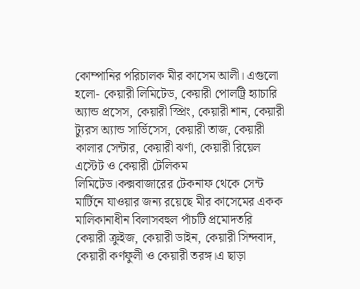কোম্পানির পরিচালক মীর কাসেম আলী। এগুলো হলো- কেয়ারী লিমিটেড, কেয়ারী পোলট্রি হ্যাচারি অ্যান্ড প্রসেস, কেয়ারী স্প্রিং, কেয়ারী শান, কেয়ারী ট্যুরস অ্যান্ড সার্ভিসেস, কেয়ারী তাজ, কেয়ারী কালার সেন্টার, কেয়ারী ঝর্ণা, কেয়ারী রিয়েল এস্টেট ও কেয়ারী টেলিকম লিমিটেড।কক্সবাজারের টেকনাফ থেকে সেন্ট মার্টিনে যাওয়ার জন্য রয়েছে মীর কাসেমের একক মালিকানাধীন বিলাসবহুল পাঁচটি প্রমোদতরি কেয়ারী ক্রুইজ, কেয়ারী ডাইন, কেয়ারী সিন্দবাদ, কেয়ারী কর্ণফুলী ও কেয়ারী তরঙ্গ।এ ছাড়া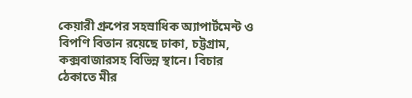কেয়ারী গ্রুপের সহস্রাধিক অ্যাপার্টমেন্ট ও বিপণি বিতান রয়েছে ঢাকা, চট্টগ্রাম, কক্সবাজারসহ বিভিন্ন স্থানে। বিচার ঠেকাতে মীর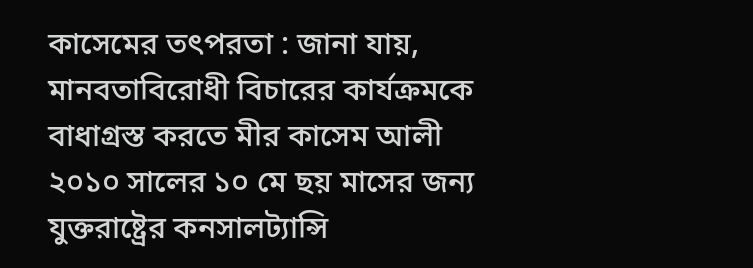কাসেমের তৎপরতা : জানা যায়, মানবতাবিরোধী বিচারের কার্যক্রমকে বাধাগ্রস্ত করতে মীর কাসেম আলী ২০১০ সালের ১০ মে ছয় মাসের জন্য যুক্তরাষ্ট্রের কনসালট্যান্সি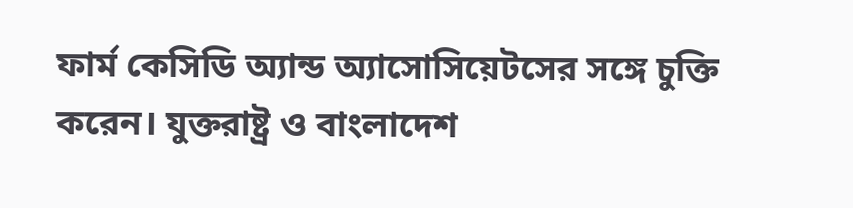ফার্ম কেসিডি অ্যান্ড অ্যাসোসিয়েটসের সঙ্গে চুক্তি করেন। যুক্তরাষ্ট্র ও বাংলাদেশ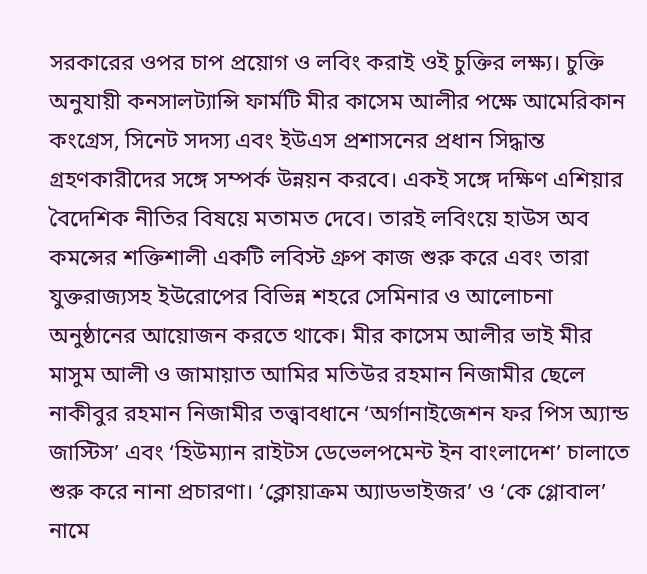সরকারের ওপর চাপ প্রয়োগ ও লবিং করাই ওই চুক্তির লক্ষ্য। চুক্তি অনুযায়ী কনসালট্যান্সি ফার্মটি মীর কাসেম আলীর পক্ষে আমেরিকান কংগ্রেস, সিনেট সদস্য এবং ইউএস প্রশাসনের প্রধান সিদ্ধান্ত গ্রহণকারীদের সঙ্গে সম্পর্ক উন্নয়ন করবে। একই সঙ্গে দক্ষিণ এশিয়ার বৈদেশিক নীতির বিষয়ে মতামত দেবে। তারই লবিংয়ে হাউস অব কমন্সের শক্তিশালী একটি লবিস্ট গ্রুপ কাজ শুরু করে এবং তারা যুক্তরাজ্যসহ ইউরোপের বিভিন্ন শহরে সেমিনার ও আলোচনা অনুষ্ঠানের আয়োজন করতে থাকে। মীর কাসেম আলীর ভাই মীর মাসুম আলী ও জামায়াত আমির মতিউর রহমান নিজামীর ছেলে নাকীবুর রহমান নিজামীর তত্ত্বাবধানে ‘অর্গানাইজেশন ফর পিস অ্যান্ড জাস্টিস’ এবং ‘হিউম্যান রাইটস ডেভেলপমেন্ট ইন বাংলাদেশ’ চালাতে শুরু করে নানা প্রচারণা। ‘ক্লোয়াক্রম অ্যাডভাইজর’ ও ‘কে গ্লোবাল’ নামে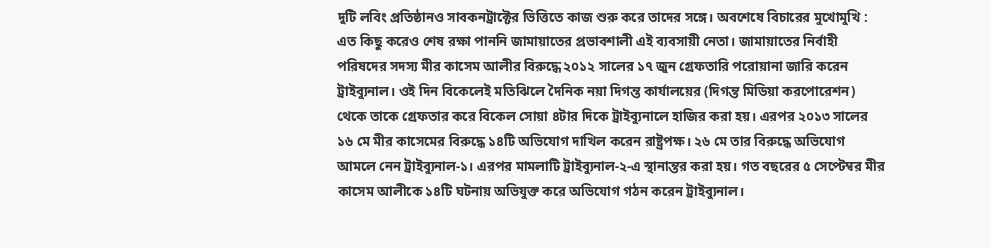দুটি লবিং প্রতিষ্ঠানও সাবকনট্রাক্টের ভিত্তিতে কাজ শুরু করে তাদের সঙ্গে। অবশেষে বিচারের মুখোমুখি : এত কিছু করেও শেষ রক্ষা পাননি জামায়াতের প্রভাবশালী এই ব্যবসায়ী নেতা। জামায়াতের নির্বাহী পরিষদের সদস্য মীর কাসেম আলীর বিরুদ্ধে ২০১২ সালের ১৭ জুন গ্রেফতারি পরোয়ানা জারি করেন ট্রাইব্যুনাল। ওই দিন বিকেলেই মতিঝিলে দৈনিক নয়া দিগন্ত কার্যালয়ের (দিগন্ত মিডিয়া করপোরেশন) থেকে তাকে গ্রেফতার করে বিকেল সোয়া ৪টার দিকে ট্রাইব্যুনালে হাজির করা হয়। এরপর ২০১৩ সালের ১৬ মে মীর কাসেমের বিরুদ্ধে ১৪টি অভিযোগ দাখিল করেন রাষ্ট্রপক্ষ। ২৬ মে তার বিরুদ্ধে অভিযোগ আমলে নেন ট্রাইব্যুনাল-১। এরপর মামলাটি ট্রাইব্যুনাল-২-এ স্থানান্তর করা হয়। গত বছরের ৫ সেপ্টেম্বর মীর কাসেম আলীকে ১৪টি ঘটনায় অভিযুক্ত করে অভিযোগ গঠন করেন ট্রাইব্যুনাল।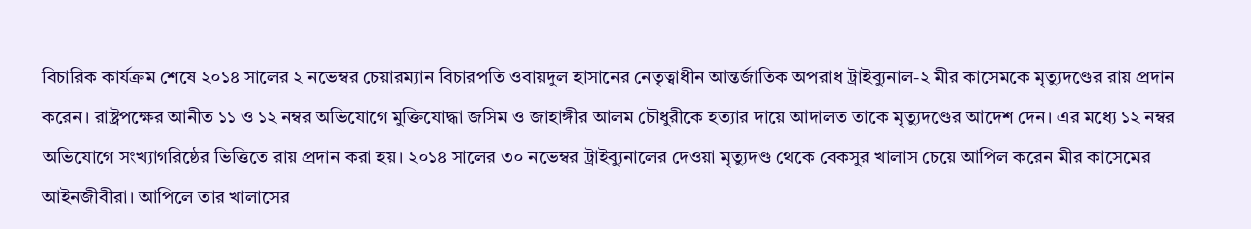বিচারিক কার্যক্রম শেষে ২০১৪ সালের ২ নভেম্বর চেয়ারম্যান বিচারপতি ওবায়দুল হাসানের নেতৃত্বাধীন আন্তর্জাতিক অপরাধ ট্রাইব্যুনাল-২ মীর কাসেমকে মৃত্যুদণ্ডের রায় প্রদান করেন। রাষ্ট্রপক্ষের আনীত ১১ ও ১২ নম্বর অভিযোগে মুক্তিযোদ্ধা জসিম ও জাহাঙ্গীর আলম চৌধুরীকে হত্যার দায়ে আদালত তাকে মৃত্যুদণ্ডের আদেশ দেন। এর মধ্যে ১২ নম্বর অভিযোগে সংখ্যাগরিষ্ঠের ভিত্তিতে রায় প্রদান করা হয়। ২০১৪ সালের ৩০ নভেম্বর ট্রাইব্যুনালের দেওয়া মৃত্যুদণ্ড থেকে বেকসুর খালাস চেয়ে আপিল করেন মীর কাসেমের আইনজীবীরা। আপিলে তার খালাসের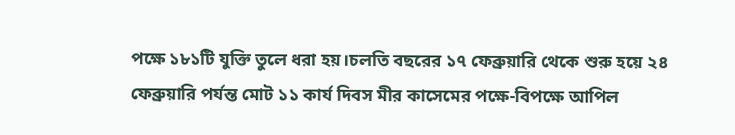পক্ষে ১৮১টি যুক্তি তুলে ধরা হয়।চলতি বছরের ১৭ ফেব্রুয়ারি থেকে শুরু হয়ে ২৪ ফেব্রুয়ারি পর্যন্ত মোট ১১ কার্য দিবস মীর কাসেমের পক্ষে-বিপক্ষে আপিল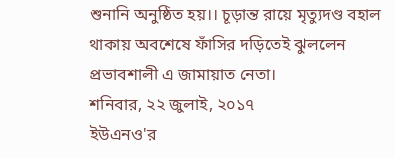শুনানি অনুষ্ঠিত হয়।। চূড়ান্ত রায়ে মৃত্যুদণ্ড বহাল থাকায় অবশেষে ফাঁসির দড়িতেই ঝুললেন প্রভাবশালী এ জামায়াত নেতা।
শনিবার, ২২ জুলাই, ২০১৭
ইউএনও'র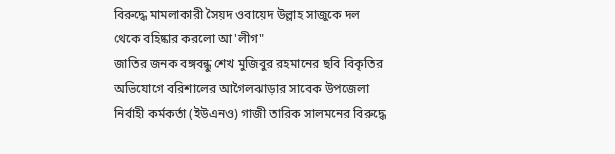বিরুদ্ধে মামলাকারী সৈয়দ ওবায়েদ উল্লাহ সাজুকে দল থেকে বহিষ্কার করলো আ'লীগ"
জাতির জনক বঙ্গবন্ধু শেখ মুজিবুর রহমানের ছবি বিকৃতির অভিযোগে বরিশালের আগৈলঝাড়ার সাবেক উপজেলা নির্বাহী কর্মকর্তা (ইউএনও) গাজী তারিক সালমনের বিরুদ্ধে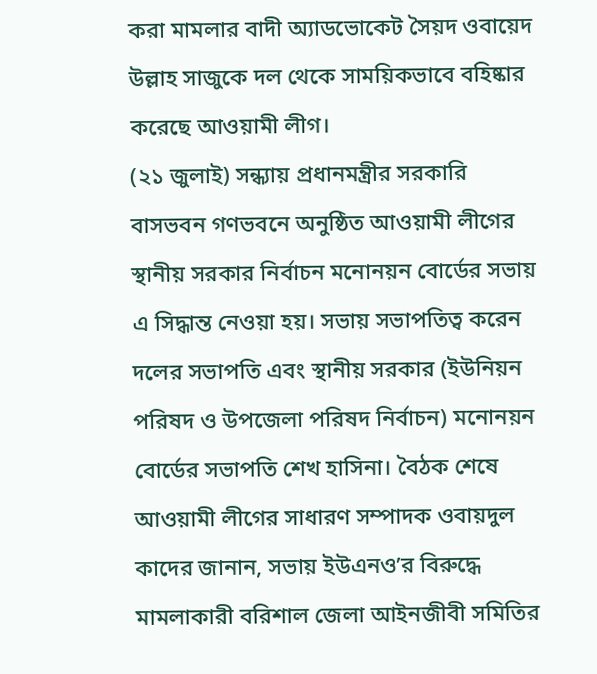করা মামলার বাদী অ্যাডভোকেট সৈয়দ ওবায়েদ উল্লাহ সাজুকে দল থেকে সাময়িকভাবে বহিষ্কার করেছে আওয়ামী লীগ।
(২১ জুলাই) সন্ধ্যায় প্রধানমন্ত্রীর সরকারি বাসভবন গণভবনে অনুষ্ঠিত আওয়ামী লীগের স্থানীয় সরকার নির্বাচন মনোনয়ন বোর্ডের সভায় এ সিদ্ধান্ত নেওয়া হয়। সভায় সভাপতিত্ব করেন দলের সভাপতি এবং স্থানীয় সরকার (ইউনিয়ন পরিষদ ও উপজেলা পরিষদ নির্বাচন) মনোনয়ন বোর্ডের সভাপতি শেখ হাসিনা। বৈঠক শেষে আওয়ামী লীগের সাধারণ সম্পাদক ওবায়দুল কাদের জানান, সভায় ইউএনও’র বিরুদ্ধে মামলাকারী বরিশাল জেলা আইনজীবী সমিতির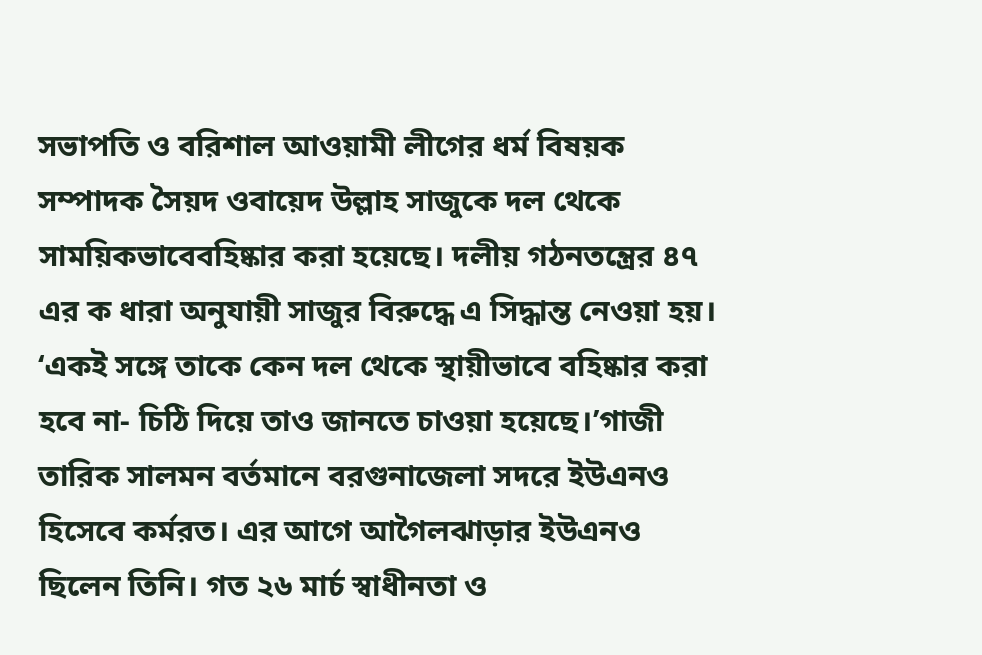সভাপতি ও বরিশাল আওয়ামী লীগের ধর্ম বিষয়ক সম্পাদক সৈয়দ ওবায়েদ উল্লাহ সাজুকে দল থেকে সাময়িকভাবেবহিষ্কার করা হয়েছে। দলীয় গঠনতন্ত্রের ৪৭ এর ক ধারা অনুযায়ী সাজুর বিরুদ্ধে এ সিদ্ধান্ত নেওয়া হয়। ‘একই সঙ্গে তাকে কেন দল থেকে স্থায়ীভাবে বহিষ্কার করা হবে না- চিঠি দিয়ে তাও জানতে চাওয়া হয়েছে।’গাজী তারিক সালমন বর্তমানে বরগুনাজেলা সদরে ইউএনও হিসেবে কর্মরত। এর আগে আগৈলঝাড়ার ইউএনও ছিলেন তিনি। গত ২৬ মার্চ স্বাধীনতা ও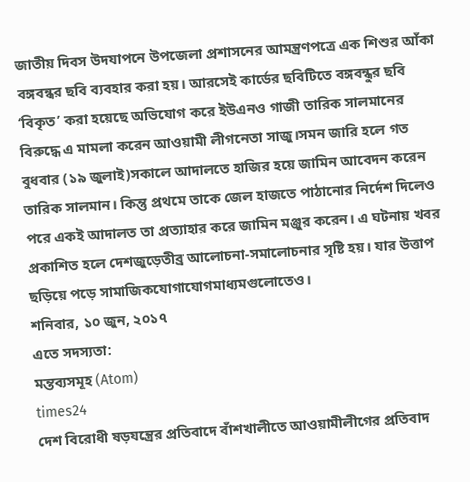জাতীয় দিবস উদযাপনে উপজেলা প্রশাসনের আমন্ত্রণপত্রে এক শিশুর আঁকা বঙ্গবন্ধর ছবি ব্যবহার করা হয়। আরসেই কার্ডের ছবিটিতে বঙ্গবন্ধুর ছবি ‘বিকৃত’ করা হয়েছে অভিযোগ করে ইউএনও গাজী তারিক সালমানের বিরুদ্ধে এ মামলা করেন আওয়ামী লীগনেতা সাজু।সমন জারি হলে গত বুধবার (১৯ জুলাই)সকালে আদালতে হাজির হয়ে জামিন আবেদন করেন তারিক সালমান। কিন্তু প্রথমে তাকে জেল হাজতে পাঠানোর নির্দেশ দিলেও পরে একই আদালত তা প্রত্যাহার করে জামিন মঞ্জুর করেন। এ ঘটনায় খবর প্রকাশিত হলে দেশজুড়েতীব্র আলোচনা-সমালোচনার সৃষ্টি হয়। যার উত্তাপ ছড়িয়ে পড়ে সামাজিকযোগাযোগমাধ্যমগুলোতেও।
শনিবার, ১০ জুন, ২০১৭
এতে সদস্যতা:
মন্তব্যসমূহ (Atom)
times24
দেশ বিরোধী ষড়যন্ত্রের প্রতিবাদে বাঁশখালীতে আওয়ামীলীগের প্রতিবাদ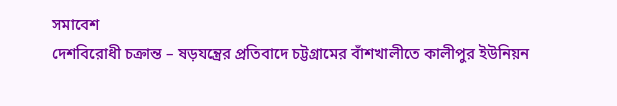সমাবেশ
দেশবিরোধী চক্রান্ত – ষড়যন্ত্রের প্রতিবাদে চট্টগ্রামের বাঁশখালীতে কালীপুর ইউনিয়ন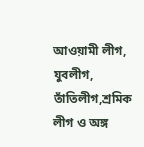আওয়ামী লীগ, যুবলীগ, তাঁতিলীগ,শ্রমিক লীগ ও অঙ্গ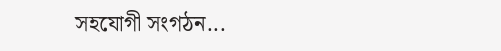সহযোগী সংগঠন...